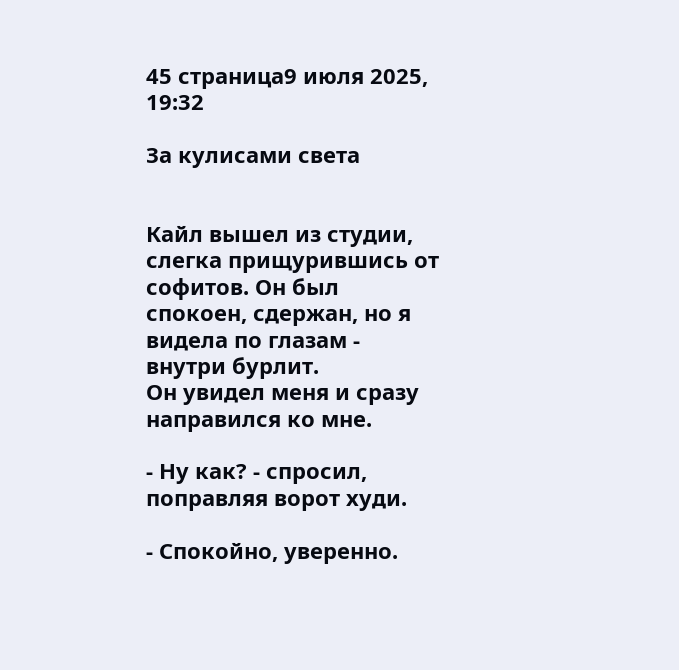45 страница9 июля 2025, 19:32

За кулисами света


Кайл вышел из студии, слегка прищурившись от софитов. Он был спокоен, сдержан, но я видела по глазам - внутри бурлит.
Он увидел меня и сразу направился ко мне.

- Ну как? - спросил, поправляя ворот худи.

- Спокойно, уверенно.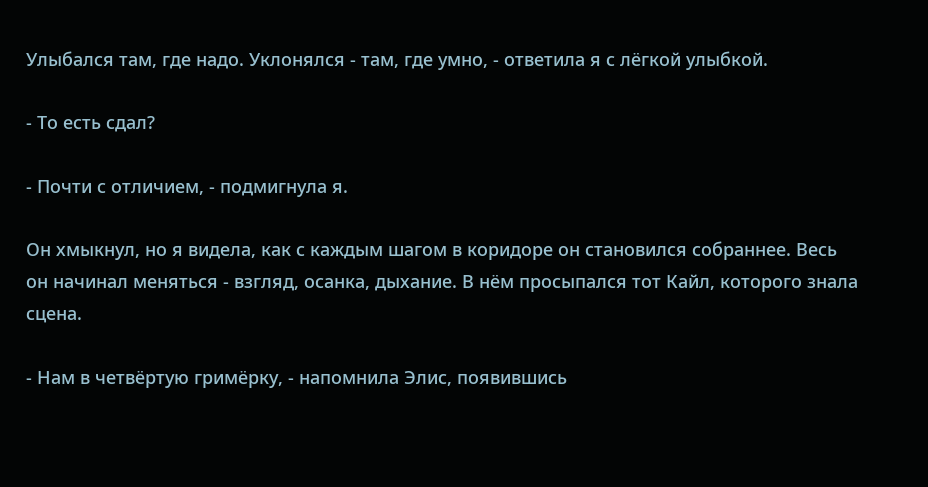Улыбался там, где надо. Уклонялся - там, где умно, - ответила я с лёгкой улыбкой.

- То есть сдал?

- Почти с отличием, - подмигнула я.

Он хмыкнул, но я видела, как с каждым шагом в коридоре он становился собраннее. Весь он начинал меняться - взгляд, осанка, дыхание. В нём просыпался тот Кайл, которого знала сцена.

- Нам в четвёртую гримёрку, - напомнила Элис, появившись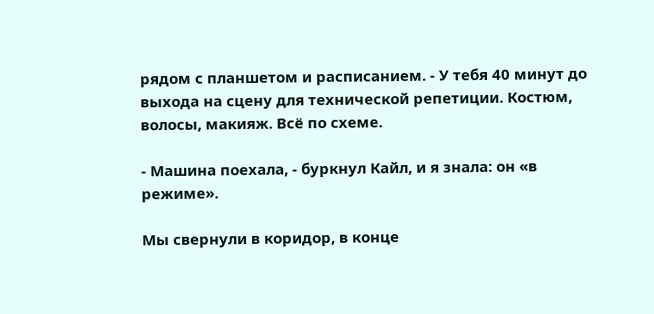рядом с планшетом и расписанием. - У тебя 40 минут до выхода на сцену для технической репетиции. Костюм, волосы, макияж. Всё по схеме.

- Машина поехала, - буркнул Кайл, и я знала: он «в режиме».

Мы свернули в коридор, в конце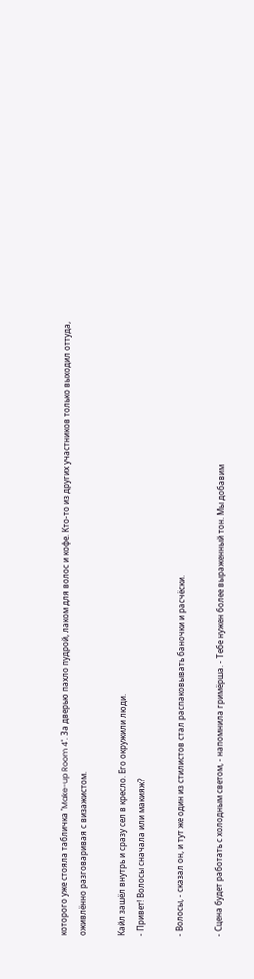которого уже стояла табличка "Make-up Room 4". За дверью пахло пудрой, лаком для волос и кофе. Кто-то из других участников только выходил оттуда, оживлённо разговаривая с визажистом.

Кайл зашёл внутрь и сразу сел в кресло. Его окружили люди.
- Привет! Волосы сначала или макияж?

- Волосы, - сказал он, и тут же один из стилистов стал распаковывать баночки и расчёски.

- Сцена будет работать с холодным светом, - напомнила гримёрша. - Тебе нужен более выраженный тон. Мы добавим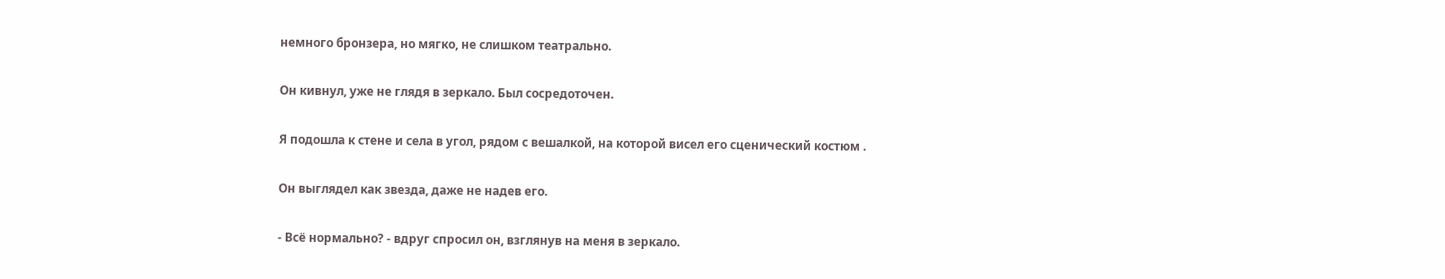немного бронзера, но мягко, не слишком театрально.

Он кивнул, уже не глядя в зеркало. Был сосредоточен.

Я подошла к стене и села в угол, рядом с вешалкой, на которой висел его сценический костюм .

Он выглядел как звезда, даже не надев его.

- Всё нормально? - вдруг спросил он, взглянув на меня в зеркало.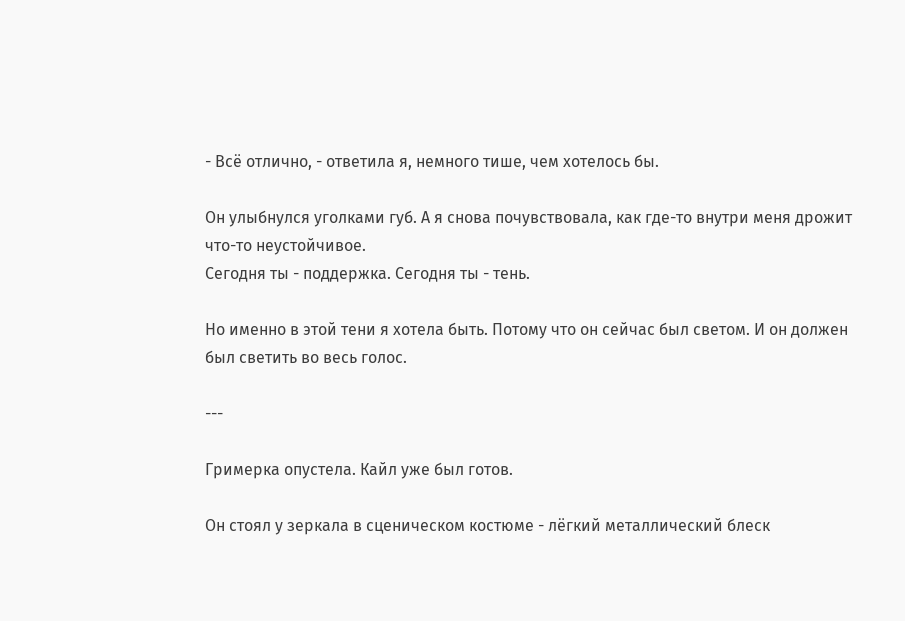- Всё отлично, - ответила я, немного тише, чем хотелось бы.

Он улыбнулся уголками губ. А я снова почувствовала, как где-то внутри меня дрожит что-то неустойчивое.
Сегодня ты - поддержка. Сегодня ты - тень.

Но именно в этой тени я хотела быть. Потому что он сейчас был светом. И он должен был светить во весь голос.

---

Гримерка опустела. Кайл уже был готов.

Он стоял у зеркала в сценическом костюме - лёгкий металлический блеск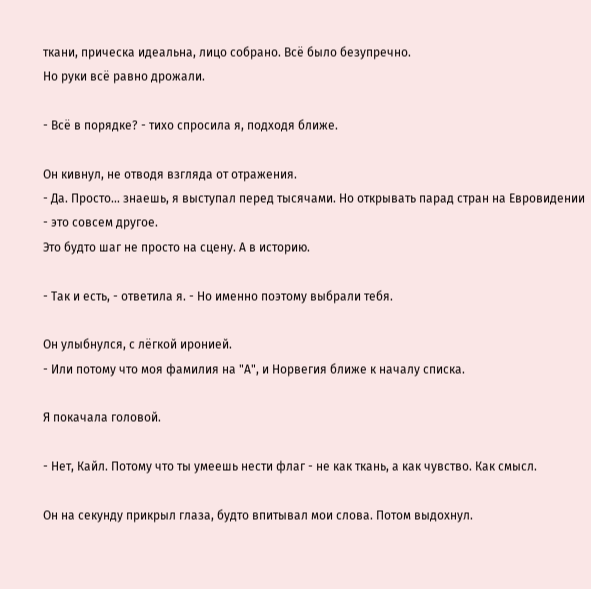ткани, прическа идеальна, лицо собрано. Всё было безупречно.
Но руки всё равно дрожали.

- Всё в порядке? - тихо спросила я, подходя ближе.

Он кивнул, не отводя взгляда от отражения.
- Да. Просто... знаешь, я выступал перед тысячами. Но открывать парад стран на Евровидении - это совсем другое.
Это будто шаг не просто на сцену. А в историю.

- Так и есть, - ответила я. - Но именно поэтому выбрали тебя.

Он улыбнулся, с лёгкой иронией.
- Или потому что моя фамилия на "А", и Норвегия ближе к началу списка.

Я покачала головой.

- Нет, Кайл. Потому что ты умеешь нести флаг - не как ткань, а как чувство. Как смысл.

Он на секунду прикрыл глаза, будто впитывал мои слова. Потом выдохнул.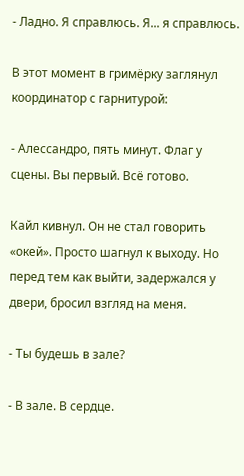- Ладно. Я справлюсь. Я... я справлюсь.

В этот момент в гримёрку заглянул координатор с гарнитурой:

- Алессандро, пять минут. Флаг у сцены. Вы первый. Всё готово.

Кайл кивнул. Он не стал говорить «окей». Просто шагнул к выходу. Но перед тем как выйти, задержался у двери, бросил взгляд на меня.

- Ты будешь в зале?

- В зале. В сердце.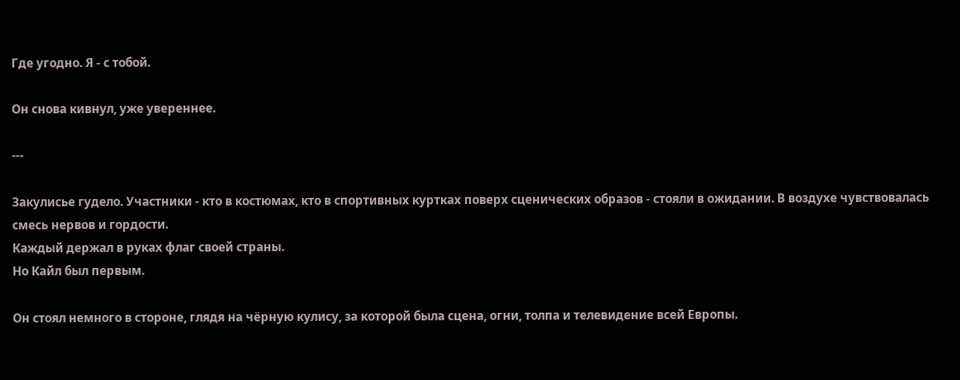Где угодно. Я - с тобой.

Он снова кивнул, уже увереннее.

---

Закулисье гудело. Участники - кто в костюмах, кто в спортивных куртках поверх сценических образов - стояли в ожидании. В воздухе чувствовалась смесь нервов и гордости.
Каждый держал в руках флаг своей страны.
Но Кайл был первым.

Он стоял немного в стороне, глядя на чёрную кулису, за которой была сцена, огни, толпа и телевидение всей Европы.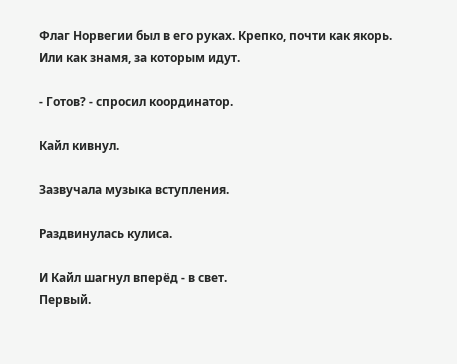Флаг Норвегии был в его руках. Крепко, почти как якорь. Или как знамя, за которым идут.

- Готов? - спросил координатор.

Кайл кивнул.

Зазвучала музыка вступления.

Раздвинулась кулиса.

И Кайл шагнул вперёд - в свет.
Первый.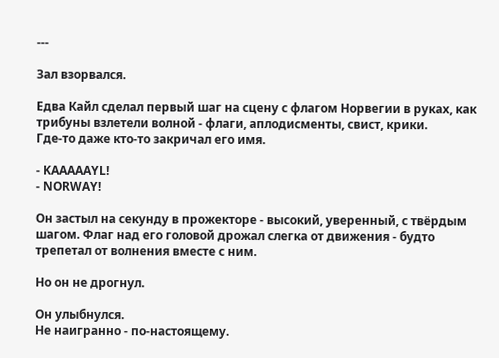---

Зал взорвался.

Едва Кайл сделал первый шаг на сцену с флагом Норвегии в руках, как трибуны взлетели волной - флаги, аплодисменты, свист, крики.
Где-то даже кто-то закричал его имя.

- KAAAAAYL!
- NORWAY!

Он застыл на секунду в прожекторе - высокий, уверенный, с твёрдым шагом. Флаг над его головой дрожал слегка от движения - будто трепетал от волнения вместе с ним.

Но он не дрогнул.

Он улыбнулся.
Не наигранно - по-настоящему.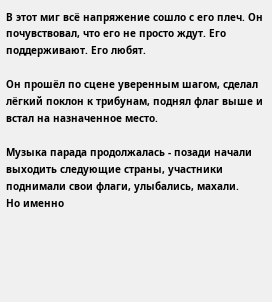В этот миг всё напряжение сошло с его плеч. Он почувствовал, что его не просто ждут. Его поддерживают. Его любят.

Он прошёл по сцене уверенным шагом, сделал лёгкий поклон к трибунам, поднял флаг выше и встал на назначенное место.

Музыка парада продолжалась - позади начали выходить следующие страны, участники поднимали свои флаги, улыбались, махали.
Но именно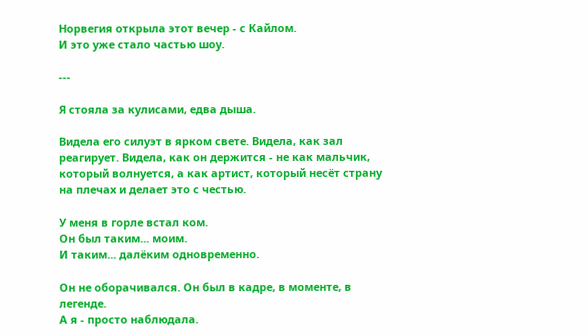Норвегия открыла этот вечер - с Кайлом.
И это уже стало частью шоу.

---

Я стояла за кулисами, едва дыша.

Видела его силуэт в ярком свете. Видела, как зал реагирует. Видела, как он держится - не как мальчик, который волнуется, а как артист, который несёт страну на плечах и делает это с честью.

У меня в горле встал ком.
Он был таким... моим.
И таким... далёким одновременно.

Он не оборачивался. Он был в кадре, в моменте, в легенде.
А я - просто наблюдала.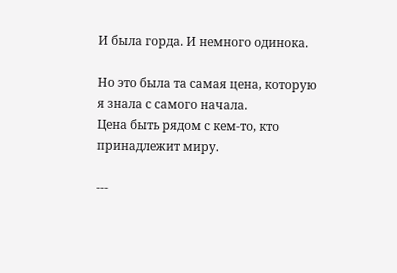И была горда. И немного одинока.

Но это была та самая цена, которую я знала с самого начала.
Цена быть рядом с кем-то, кто принадлежит миру.

---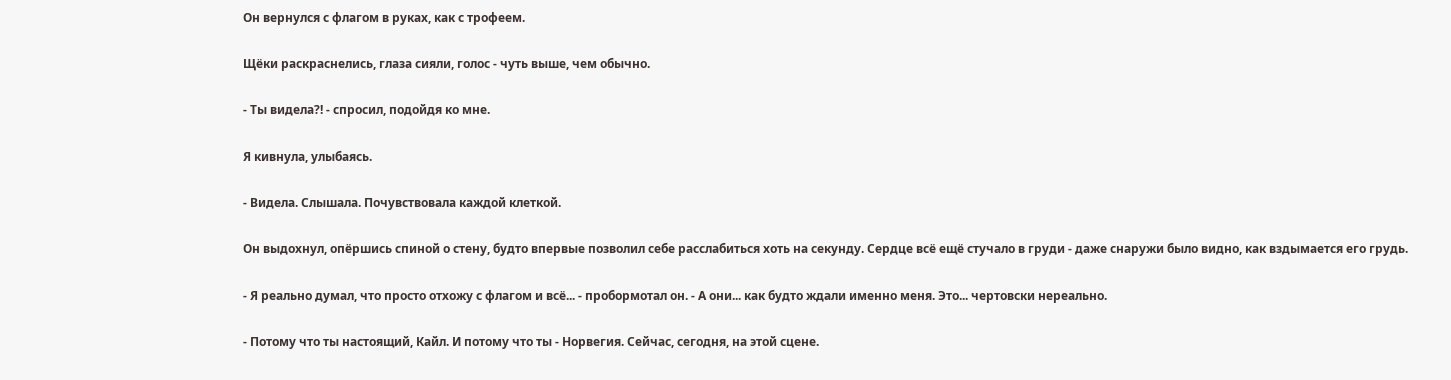Он вернулся с флагом в руках, как с трофеем.

Щёки раскраснелись, глаза сияли, голос - чуть выше, чем обычно.

- Ты видела?! - спросил, подойдя ко мне.

Я кивнула, улыбаясь.

- Видела. Слышала. Почувствовала каждой клеткой.

Он выдохнул, опёршись спиной о стену, будто впервые позволил себе расслабиться хоть на секунду. Сердце всё ещё стучало в груди - даже снаружи было видно, как вздымается его грудь.

- Я реально думал, что просто отхожу с флагом и всё... - пробормотал он. - А они... как будто ждали именно меня. Это... чертовски нереально.

- Потому что ты настоящий, Кайл. И потому что ты - Норвегия. Сейчас, сегодня, на этой сцене.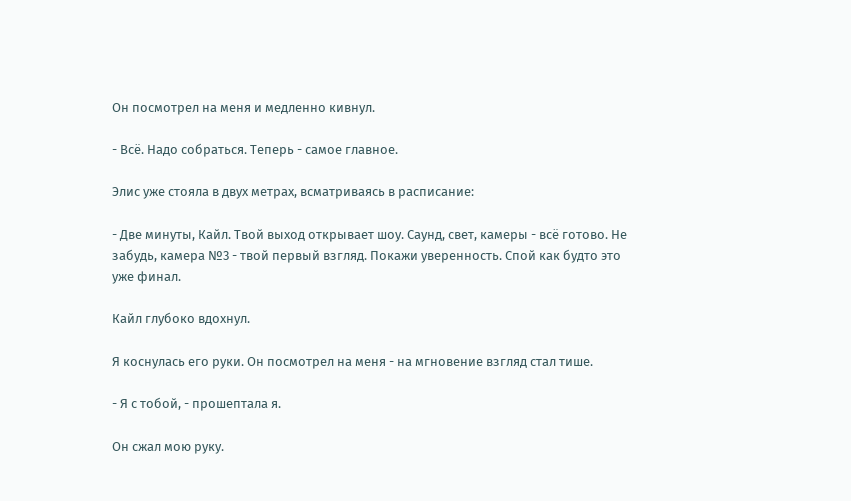Он посмотрел на меня и медленно кивнул.

- Всё. Надо собраться. Теперь - самое главное.

Элис уже стояла в двух метрах, всматриваясь в расписание:

- Две минуты, Кайл. Твой выход открывает шоу. Саунд, свет, камеры - всё готово. Не забудь, камера №3 - твой первый взгляд. Покажи уверенность. Спой как будто это уже финал.

Кайл глубоко вдохнул.

Я коснулась его руки. Он посмотрел на меня - на мгновение взгляд стал тише.

- Я с тобой, - прошептала я.

Он сжал мою руку.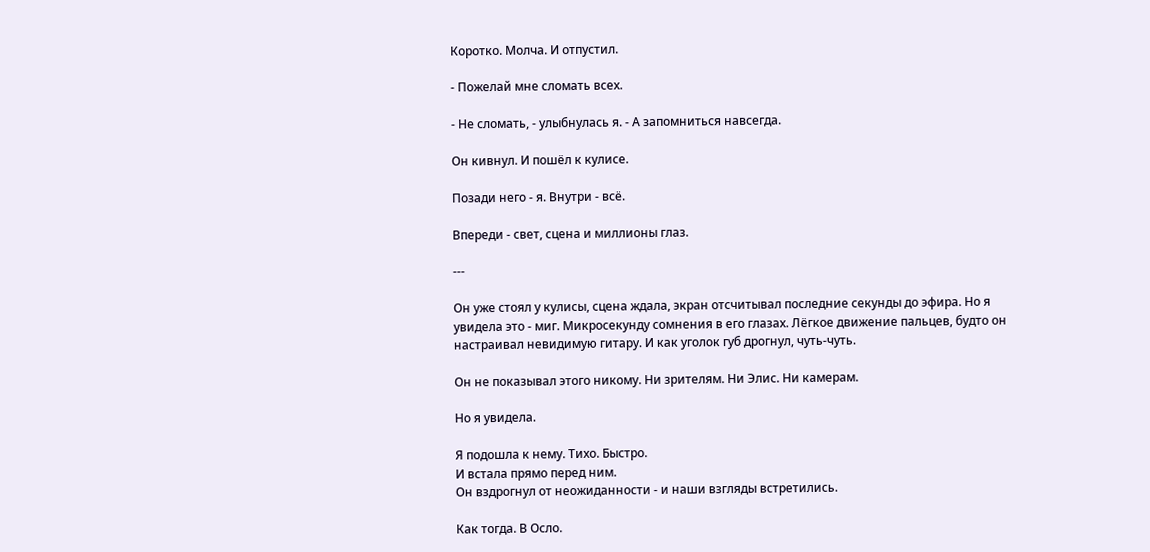Коротко. Молча. И отпустил.

- Пожелай мне сломать всех.

- Не сломать, - улыбнулась я. - А запомниться навсегда.

Он кивнул. И пошёл к кулисе.

Позади него - я. Внутри - всё.

Впереди - свет, сцена и миллионы глаз.

---

Он уже стоял у кулисы, сцена ждала, экран отсчитывал последние секунды до эфира. Но я увидела это - миг. Микросекунду сомнения в его глазах. Лёгкое движение пальцев, будто он настраивал невидимую гитару. И как уголок губ дрогнул, чуть-чуть.

Он не показывал этого никому. Ни зрителям. Ни Элис. Ни камерам.

Но я увидела.

Я подошла к нему. Тихо. Быстро.
И встала прямо перед ним.
Он вздрогнул от неожиданности - и наши взгляды встретились.

Как тогда. В Осло.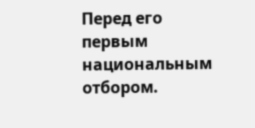Перед его первым национальным отбором.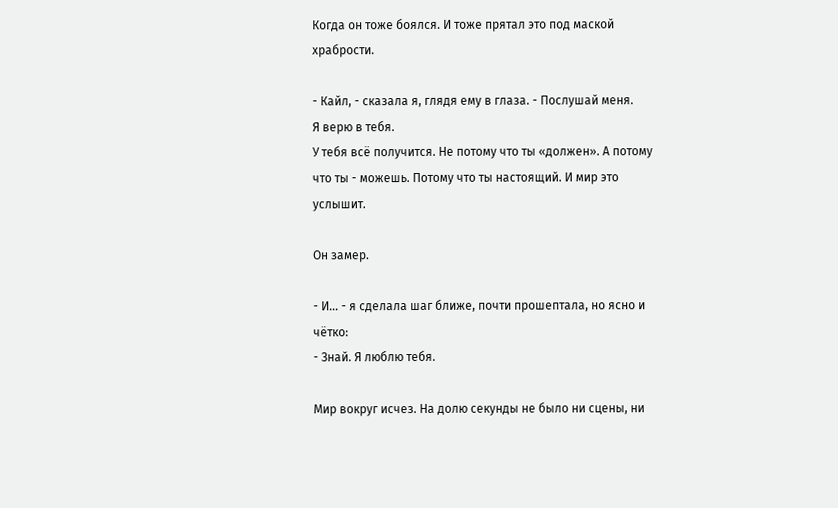Когда он тоже боялся. И тоже прятал это под маской храбрости.

- Кайл, - сказала я, глядя ему в глаза. - Послушай меня.
Я верю в тебя.
У тебя всё получится. Не потому что ты «должен». А потому что ты - можешь. Потому что ты настоящий. И мир это услышит.

Он замер.

- И... - я сделала шаг ближе, почти прошептала, но ясно и чётко:
- Знай. Я люблю тебя.

Мир вокруг исчез. На долю секунды не было ни сцены, ни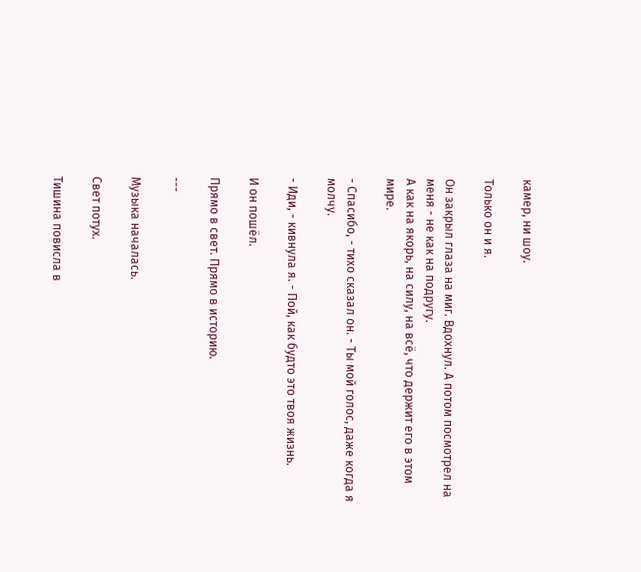камер, ни шоу.

Только он и я.

Он закрыл глаза на миг. Вдохнул. А потом посмотрел на меня - не как на подругу.
А как на якорь, на силу, на всё, что держит его в этом мире.

- Спасибо, - тихо сказал он. - Ты мой голос, даже когда я молчу.

- Иди, - кивнула я. - Пой, как будто это твоя жизнь.

И он пошёл.

Прямо в свет. Прямо в историю.

---

Музыка началась.

Свет потух.

Тишина повисла в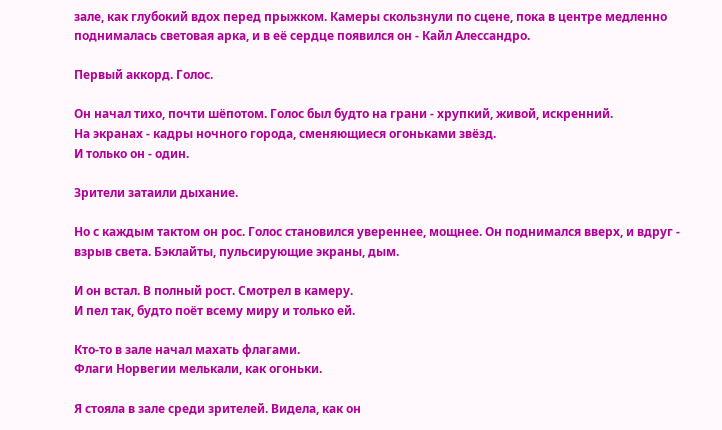зале, как глубокий вдох перед прыжком. Камеры скользнули по сцене, пока в центре медленно поднималась световая арка, и в её сердце появился он - Кайл Алессандро.

Первый аккорд. Голос.

Он начал тихо, почти шёпотом. Голос был будто на грани - хрупкий, живой, искренний.
На экранах - кадры ночного города, сменяющиеся огоньками звёзд.
И только он - один.

Зрители затаили дыхание.

Но с каждым тактом он рос. Голос становился увереннее, мощнее. Он поднимался вверх, и вдруг -
взрыв света. Бэклайты, пульсирующие экраны, дым.

И он встал. В полный рост. Смотрел в камеру.
И пел так, будто поёт всему миру и только ей.

Кто-то в зале начал махать флагами.
Флаги Норвегии мелькали, как огоньки.

Я стояла в зале среди зрителей. Видела, как он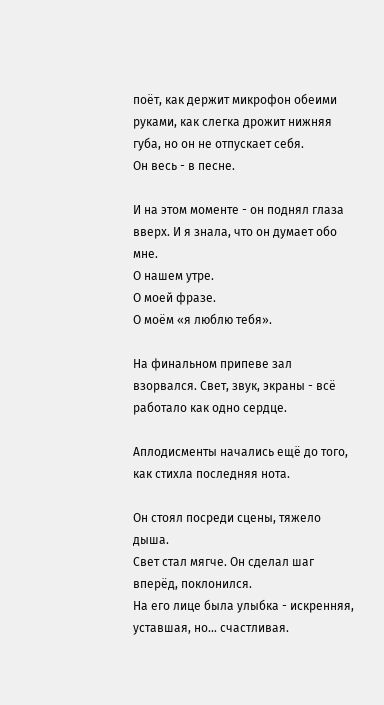поёт, как держит микрофон обеими руками, как слегка дрожит нижняя губа, но он не отпускает себя.
Он весь - в песне.

И на этом моменте - он поднял глаза вверх. И я знала, что он думает обо мне.
О нашем утре.
О моей фразе.
О моём «я люблю тебя».

На финальном припеве зал взорвался. Свет, звук, экраны - всё работало как одно сердце.

Аплодисменты начались ещё до того, как стихла последняя нота.

Он стоял посреди сцены, тяжело дыша.
Свет стал мягче. Он сделал шаг вперёд, поклонился.
На его лице была улыбка - искренняя, уставшая, но... счастливая.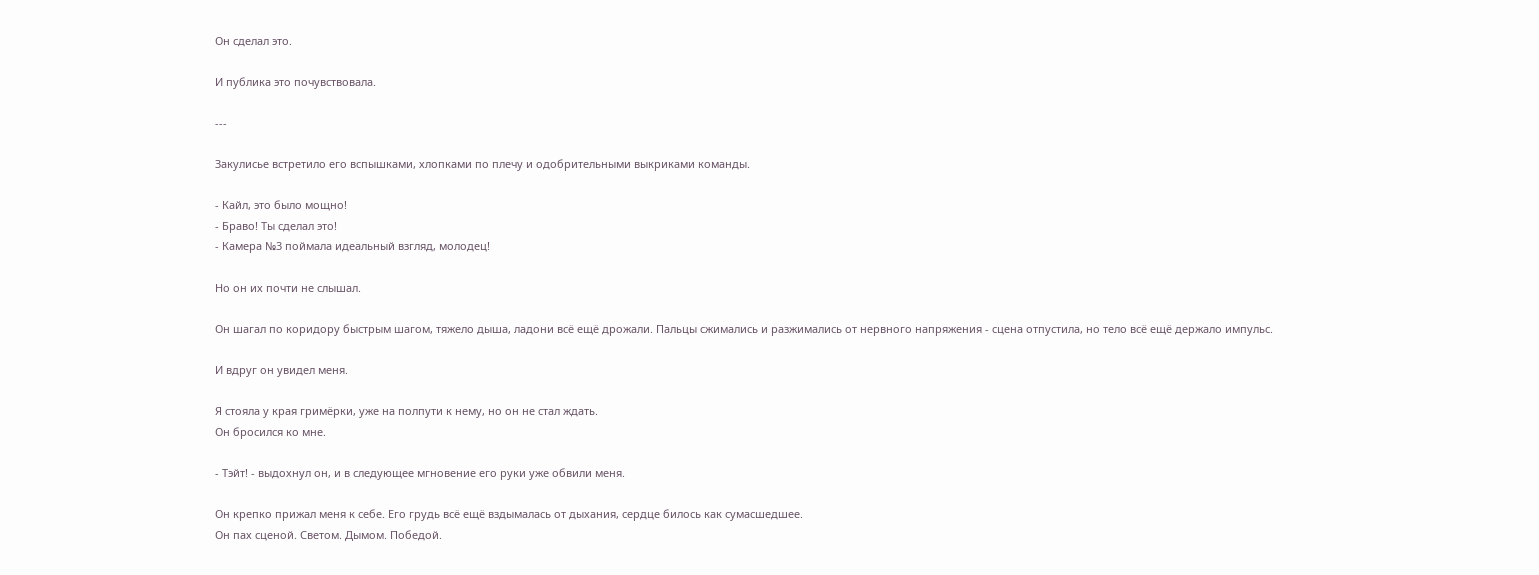Он сделал это.

И публика это почувствовала.

---

Закулисье встретило его вспышками, хлопками по плечу и одобрительными выкриками команды.

- Кайл, это было мощно!
- Браво! Ты сделал это!
- Камера №3 поймала идеальный взгляд, молодец!

Но он их почти не слышал.

Он шагал по коридору быстрым шагом, тяжело дыша, ладони всё ещё дрожали. Пальцы сжимались и разжимались от нервного напряжения - сцена отпустила, но тело всё ещё держало импульс.

И вдруг он увидел меня.

Я стояла у края гримёрки, уже на полпути к нему, но он не стал ждать.
Он бросился ко мне.

- Тэйт! - выдохнул он, и в следующее мгновение его руки уже обвили меня.

Он крепко прижал меня к себе. Его грудь всё ещё вздымалась от дыхания, сердце билось как сумасшедшее.
Он пах сценой. Светом. Дымом. Победой.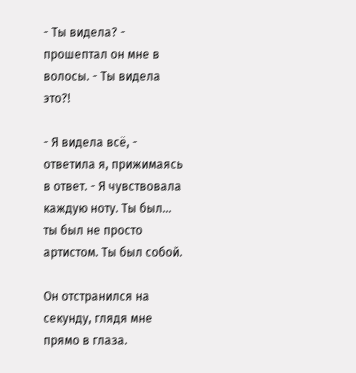- Ты видела? - прошептал он мне в волосы. - Ты видела это?!

- Я видела всё, - ответила я, прижимаясь в ответ. - Я чувствовала каждую ноту. Ты был... ты был не просто артистом. Ты был собой.

Он отстранился на секунду, глядя мне прямо в глаза.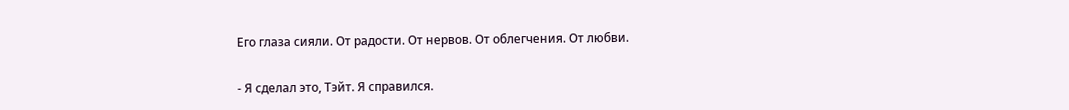Его глаза сияли. От радости. От нервов. От облегчения. От любви.

- Я сделал это, Тэйт. Я справился.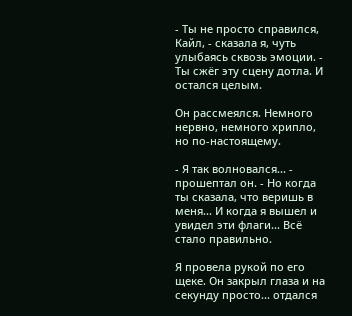- Ты не просто справился, Кайл, - сказала я, чуть улыбаясь сквозь эмоции. - Ты сжёг эту сцену дотла. И остался целым.

Он рассмеялся. Немного нервно, немного хрипло, но по-настоящему.

- Я так волновался... - прошептал он. - Но когда ты сказала, что веришь в меня... И когда я вышел и увидел эти флаги... Всё стало правильно.

Я провела рукой по его щеке. Он закрыл глаза и на секунду просто... отдался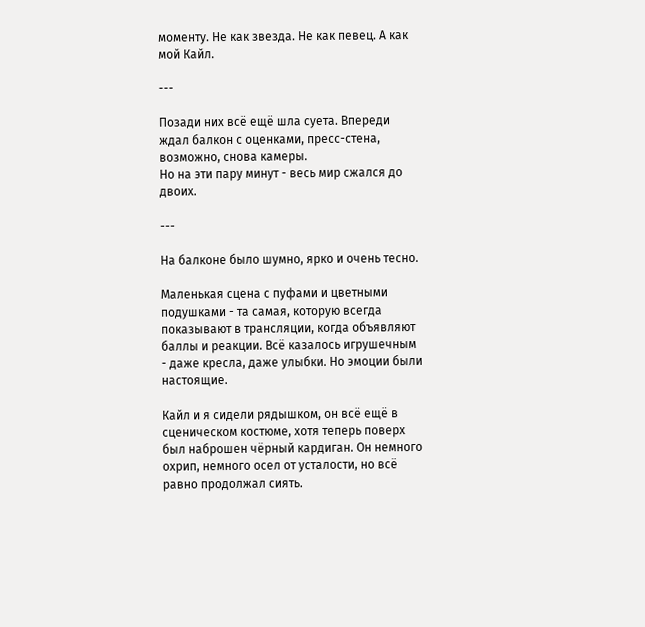моменту. Не как звезда. Не как певец. А как мой Кайл.

---

Позади них всё ещё шла суета. Впереди ждал балкон с оценками, пресс-стена, возможно, снова камеры.
Но на эти пару минут - весь мир сжался до двоих.

---

На балконе было шумно, ярко и очень тесно.

Маленькая сцена с пуфами и цветными подушками - та самая, которую всегда показывают в трансляции, когда объявляют баллы и реакции. Всё казалось игрушечным - даже кресла, даже улыбки. Но эмоции были настоящие.

Кайл и я сидели рядышком, он всё ещё в сценическом костюме, хотя теперь поверх был наброшен чёрный кардиган. Он немного охрип, немного осел от усталости, но всё равно продолжал сиять.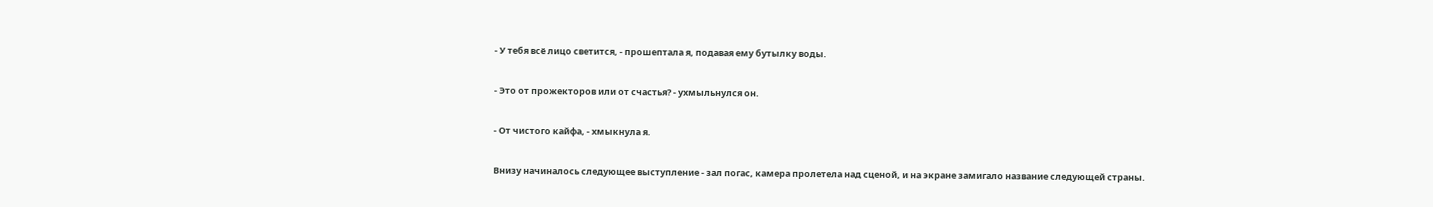- У тебя всё лицо светится, - прошептала я, подавая ему бутылку воды.

- Это от прожекторов или от счастья? - ухмыльнулся он.

- От чистого кайфа, - хмыкнула я.

Внизу начиналось следующее выступление - зал погас, камера пролетела над сценой, и на экране замигало название следующей страны.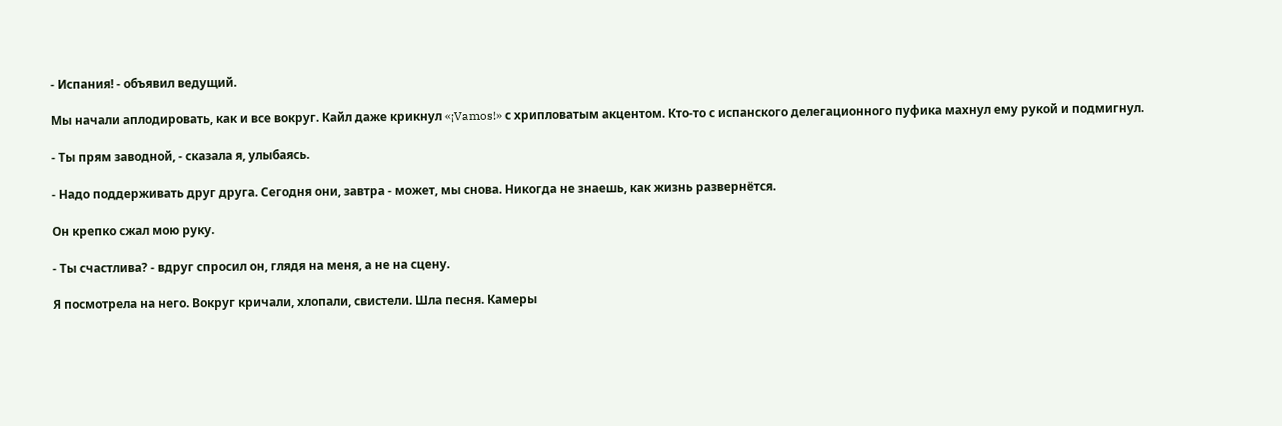- Испания! - объявил ведущий.

Мы начали аплодировать, как и все вокруг. Кайл даже крикнул «¡Vamos!» с хрипловатым акцентом. Кто-то с испанского делегационного пуфика махнул ему рукой и подмигнул.

- Ты прям заводной, - сказала я, улыбаясь.

- Надо поддерживать друг друга. Сегодня они, завтра - может, мы снова. Никогда не знаешь, как жизнь развернётся.

Он крепко сжал мою руку.

- Ты счастлива? - вдруг спросил он, глядя на меня, а не на сцену.

Я посмотрела на него. Вокруг кричали, хлопали, свистели. Шла песня. Камеры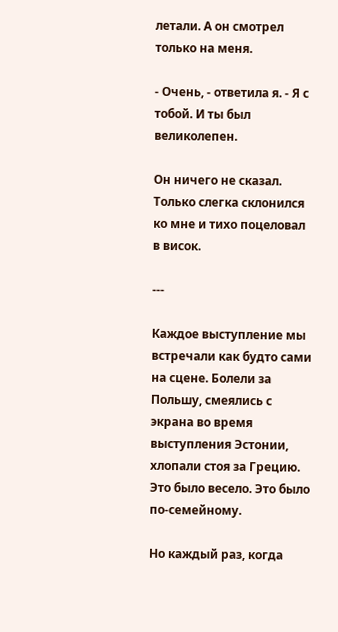летали. А он смотрел только на меня.

- Очень, - ответила я. - Я с тобой. И ты был великолепен.

Он ничего не сказал. Только слегка склонился ко мне и тихо поцеловал в висок.

---

Каждое выступление мы встречали как будто сами на сцене. Болели за Польшу, смеялись с экрана во время выступления Эстонии, хлопали стоя за Грецию. Это было весело. Это было по-семейному.

Но каждый раз, когда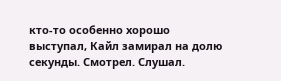кто-то особенно хорошо выступал, Кайл замирал на долю секунды. Смотрел. Слушал.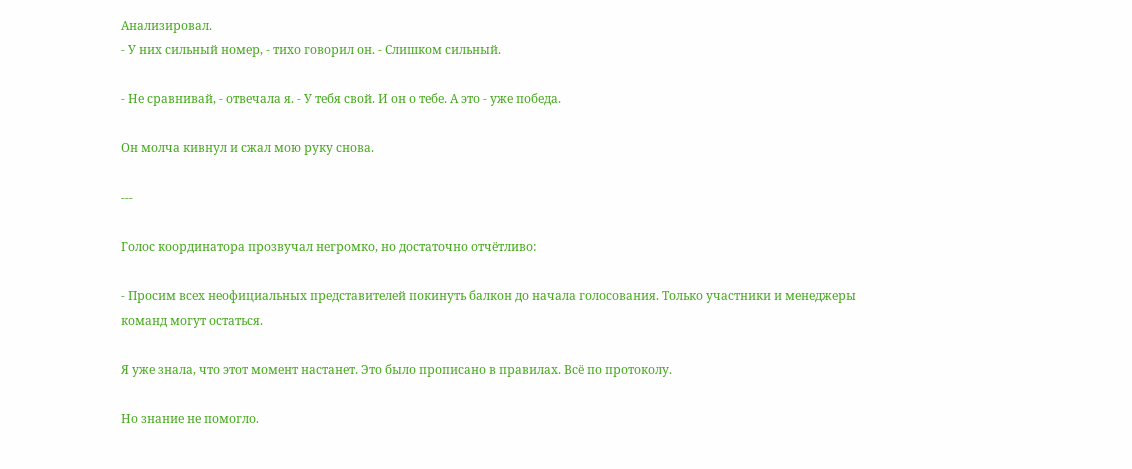Анализировал.
- У них сильный номер, - тихо говорил он. - Слишком сильный.

- Не сравнивай, - отвечала я. - У тебя свой. И он о тебе. А это - уже победа.

Он молча кивнул и сжал мою руку снова.

---

Голос координатора прозвучал негромко, но достаточно отчётливо:

- Просим всех неофициальных представителей покинуть балкон до начала голосования. Только участники и менеджеры команд могут остаться.

Я уже знала, что этот момент настанет. Это было прописано в правилах. Всё по протоколу.

Но знание не помогло.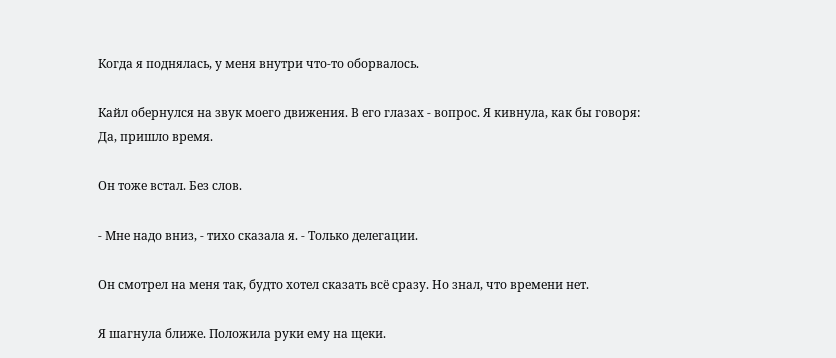Когда я поднялась, у меня внутри что-то оборвалось.

Кайл обернулся на звук моего движения. В его глазах - вопрос. Я кивнула, как бы говоря:
Да, пришло время.

Он тоже встал. Без слов.

- Мне надо вниз, - тихо сказала я. - Только делегации.

Он смотрел на меня так, будто хотел сказать всё сразу. Но знал, что времени нет.

Я шагнула ближе. Положила руки ему на щеки.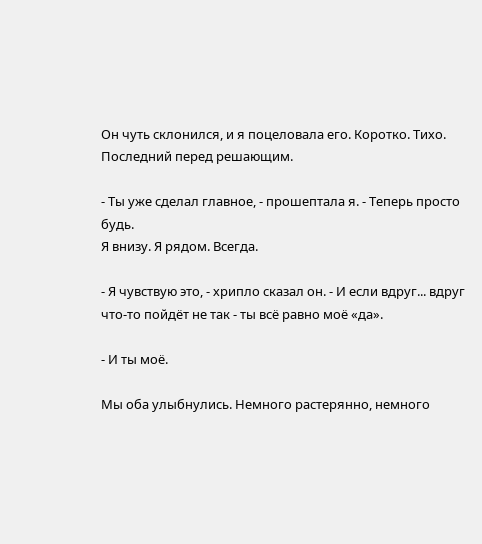Он чуть склонился, и я поцеловала его. Коротко. Тихо.
Последний перед решающим.

- Ты уже сделал главное, - прошептала я. - Теперь просто будь.
Я внизу. Я рядом. Всегда.

- Я чувствую это, - хрипло сказал он. - И если вдруг... вдруг что-то пойдёт не так - ты всё равно моё «да».

- И ты моё.

Мы оба улыбнулись. Немного растерянно, немного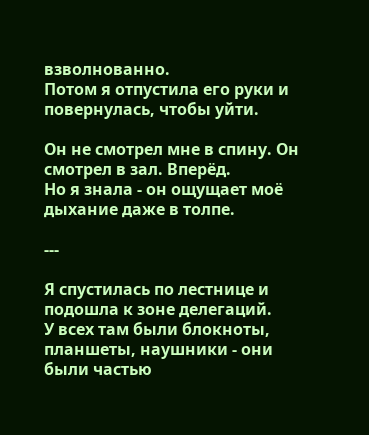взволнованно.
Потом я отпустила его руки и повернулась, чтобы уйти.

Он не смотрел мне в спину. Он смотрел в зал. Вперёд.
Но я знала - он ощущает моё дыхание даже в толпе.

---

Я спустилась по лестнице и подошла к зоне делегаций.
У всех там были блокноты, планшеты, наушники - они были частью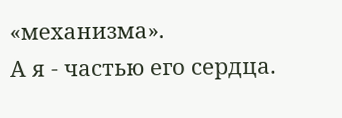«механизма».
А я - частью его сердца.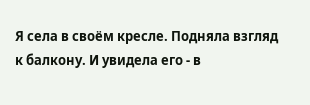Я села в своём кресле. Подняла взгляд к балкону. И увидела его - в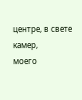центре, в свете камер,
моего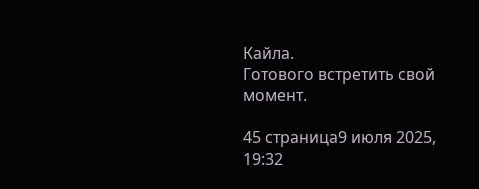Кайла.
Готового встретить свой момент.

45 страница9 июля 2025, 19:32